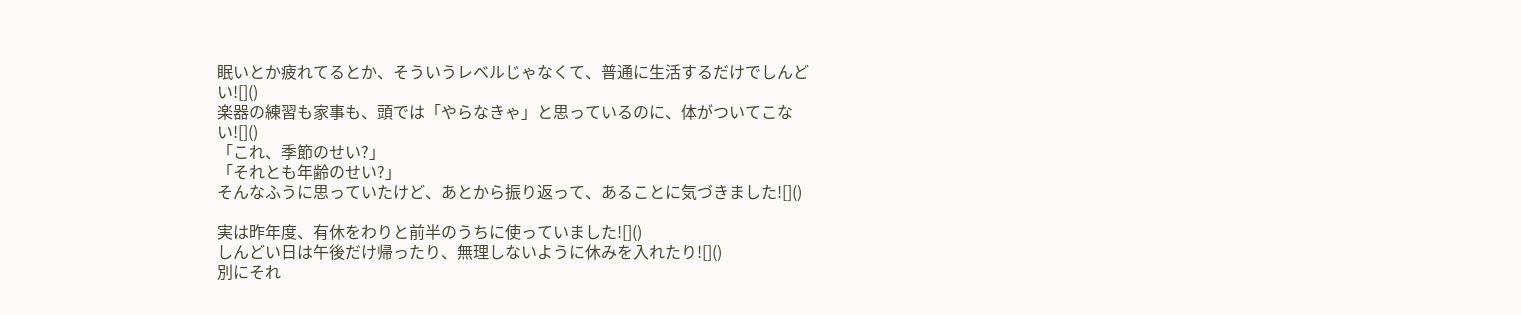眠いとか疲れてるとか、そういうレベルじゃなくて、普通に生活するだけでしんどい![]()
楽器の練習も家事も、頭では「やらなきゃ」と思っているのに、体がついてこない![]()
「これ、季節のせい?」
「それとも年齢のせい?」
そんなふうに思っていたけど、あとから振り返って、あることに気づきました![]()

実は昨年度、有休をわりと前半のうちに使っていました![]()
しんどい日は午後だけ帰ったり、無理しないように休みを入れたり![]()
別にそれ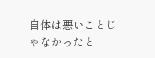自体は悪いことじゃなかったと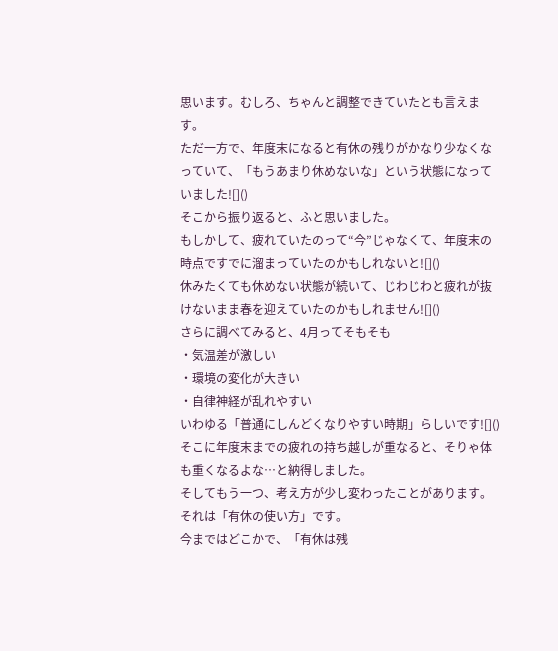思います。むしろ、ちゃんと調整できていたとも言えます。
ただ一方で、年度末になると有休の残りがかなり少なくなっていて、「もうあまり休めないな」という状態になっていました![]()
そこから振り返ると、ふと思いました。
もしかして、疲れていたのって“今”じゃなくて、年度末の時点ですでに溜まっていたのかもしれないと![]()
休みたくても休めない状態が続いて、じわじわと疲れが抜けないまま春を迎えていたのかもしれません![]()
さらに調べてみると、4月ってそもそも
・気温差が激しい
・環境の変化が大きい
・自律神経が乱れやすい
いわゆる「普通にしんどくなりやすい時期」らしいです![]()
そこに年度末までの疲れの持ち越しが重なると、そりゃ体も重くなるよな…と納得しました。
そしてもう一つ、考え方が少し変わったことがあります。
それは「有休の使い方」です。
今まではどこかで、「有休は残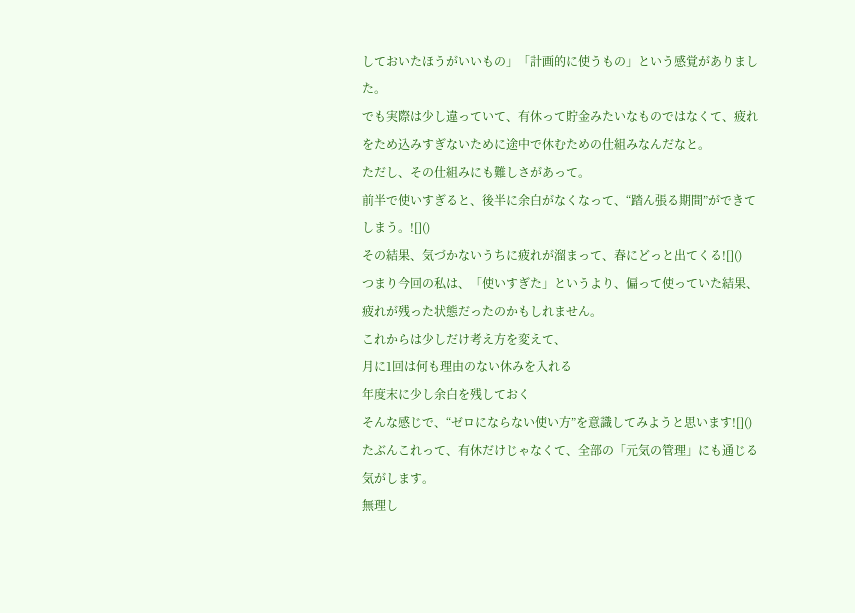しておいたほうがいいもの」「計画的に使うもの」という感覚がありました。
でも実際は少し違っていて、有休って貯金みたいなものではなくて、疲れをため込みすぎないために途中で休むための仕組みなんだなと。
ただし、その仕組みにも難しさがあって。
前半で使いすぎると、後半に余白がなくなって、“踏ん張る期間”ができてしまう。![]()
その結果、気づかないうちに疲れが溜まって、春にどっと出てくる![]()
つまり今回の私は、「使いすぎた」というより、偏って使っていた結果、疲れが残った状態だったのかもしれません。
これからは少しだけ考え方を変えて、
月に1回は何も理由のない休みを入れる
年度末に少し余白を残しておく
そんな感じで、“ゼロにならない使い方”を意識してみようと思います![]()
たぶんこれって、有休だけじゃなくて、全部の「元気の管理」にも通じる気がします。
無理し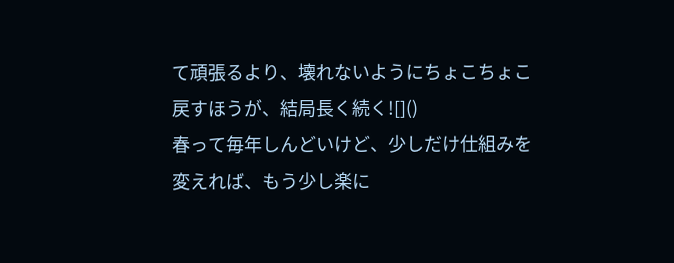て頑張るより、壊れないようにちょこちょこ戻すほうが、結局長く続く![]()
春って毎年しんどいけど、少しだけ仕組みを変えれば、もう少し楽に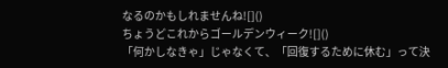なるのかもしれませんね![]()
ちょうどこれからゴールデンウィーク![]()
「何かしなきゃ」じゃなくて、「回復するために休む」って決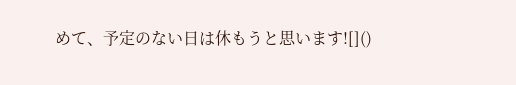めて、予定のない日は休もうと思います![]()